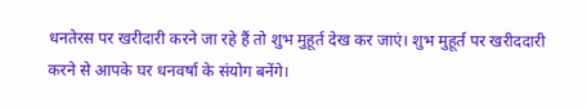धनतेरस पर खरीदारी करने जा रहे हैं तो शुभ मुहूर्त देख कर जाएं। शुभ मुहूर्त पर खरीददारी करने से आपके घर धनवर्षा के संयोग बनेंगे।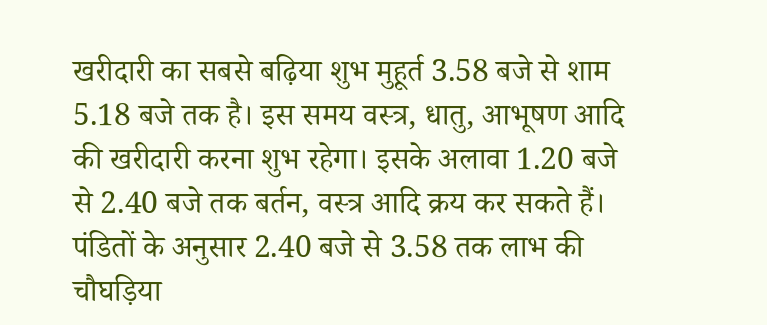खरीदारी का सबसे बढ़िया शुभ मुहूर्त 3.58 बजे से शाम 5.18 बजे तक है। इस समय वस्त्र, धातु, आभूषण आदि की खरीदारी करना शुभ रहेगा। इसके अलावा 1.20 बजे से 2.40 बजे तक बर्तन, वस्त्र आदि क्रय कर सकते हैं। पंडितों के अनुसार 2.40 बजे से 3.58 तक लाभ की चौघड़िया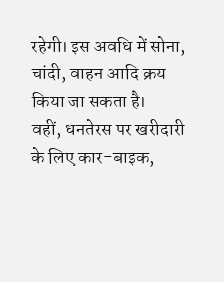रहेगी। इस अवधि में सोना, चांदी, वाहन आदि क्रय किया जा सकता है।
वहीं, धनतेरस पर खरीदारी के लिए कार-बाइक,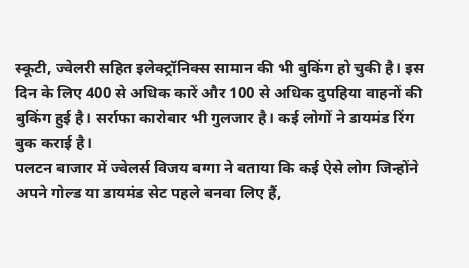स्कूटी, ज्वेलरी सहित इलेक्ट्रॉनिक्स सामान की भी बुकिंग हो चुकी है। इस दिन के लिए 400 से अधिक कारें और 100 से अधिक दुपहिया वाहनों की बुकिंग हुई है। सर्राफा कारोबार भी गुलजार है। कई लोगों ने डायमंड रिंग बुक कराई है।
पलटन बाजार में ज्वेलर्स विजय बग्गा ने बताया कि कई ऐसे लोग जिन्होंने अपने गोल्ड या डायमंड सेट पहले बनवा लिए हैं,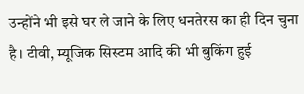उन्होंने भी इसे घर ले जाने के लिए धनतेरस का ही दिन चुना है। टीवी, म्यूजिक सिस्टम आदि की भी बुकिंग हुई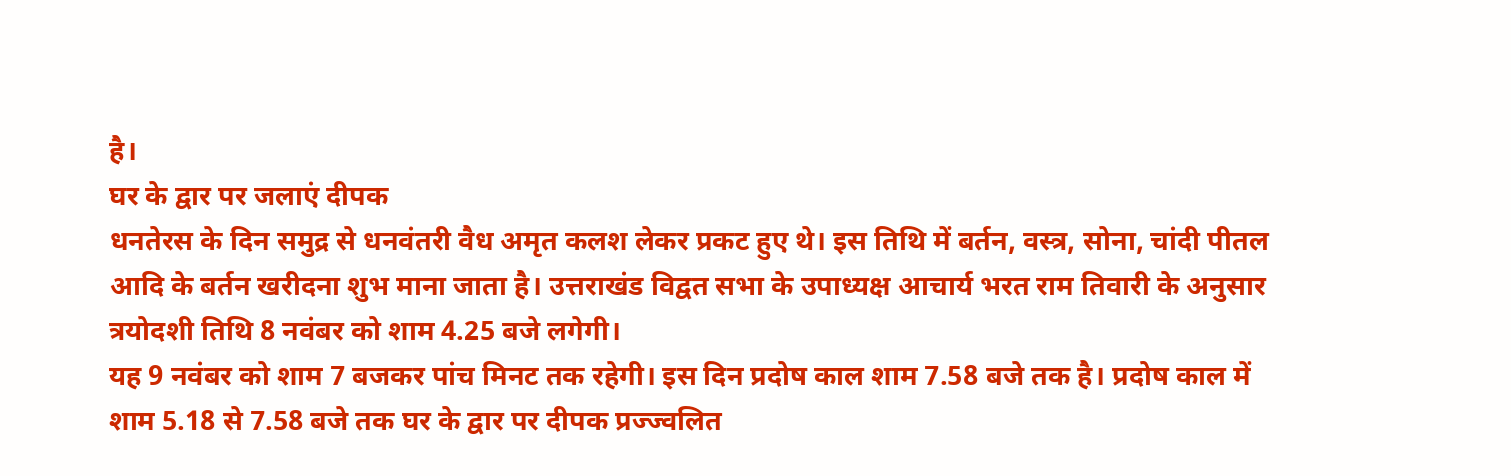है।
घर के द्वार पर जलाएं दीपक
धनतेरस के दिन समुद्र से धनवंतरी वैध अमृत कलश लेकर प्रकट हुए थे। इस तिथि में बर्तन, वस्त्र, सोना, चांदी पीतल आदि के बर्तन खरीदना शुभ माना जाता है। उत्तराखंड विद्वत सभा के उपाध्यक्ष आचार्य भरत राम तिवारी के अनुसार त्रयोदशी तिथि 8 नवंबर को शाम 4.25 बजे लगेगी।
यह 9 नवंबर को शाम 7 बजकर पांच मिनट तक रहेगी। इस दिन प्रदोष काल शाम 7.58 बजे तक है। प्रदोष काल में शाम 5.18 से 7.58 बजे तक घर के द्वार पर दीपक प्रज्ज्वलित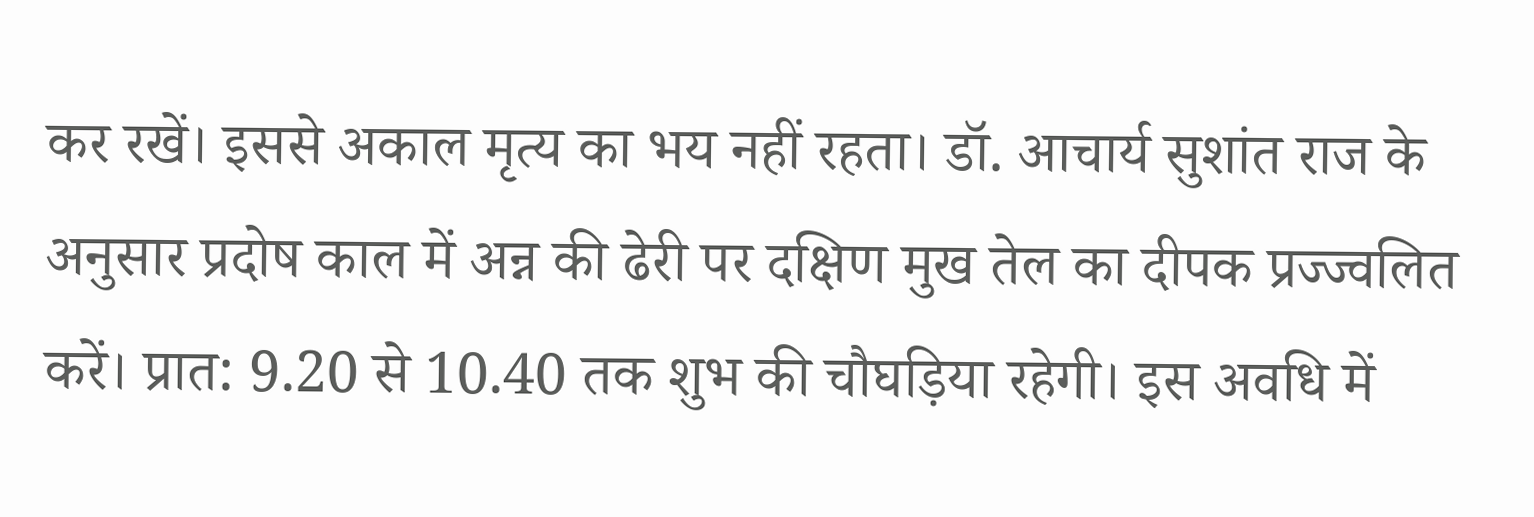कर रखें। इससे अकाल मृत्य का भय नहीं रहता। डॉ. आचार्य सुशांत राज के अनुसार प्रदोष काल में अन्न की ढेरी पर दक्षिण मुख तेल का दीपक प्रज्ज्वलित करें। प्रात: 9.20 से 10.40 तक शुभ की चौघड़िया रहेगी। इस अवधि में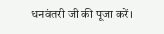धनवंतरी जी की पूजा करें।